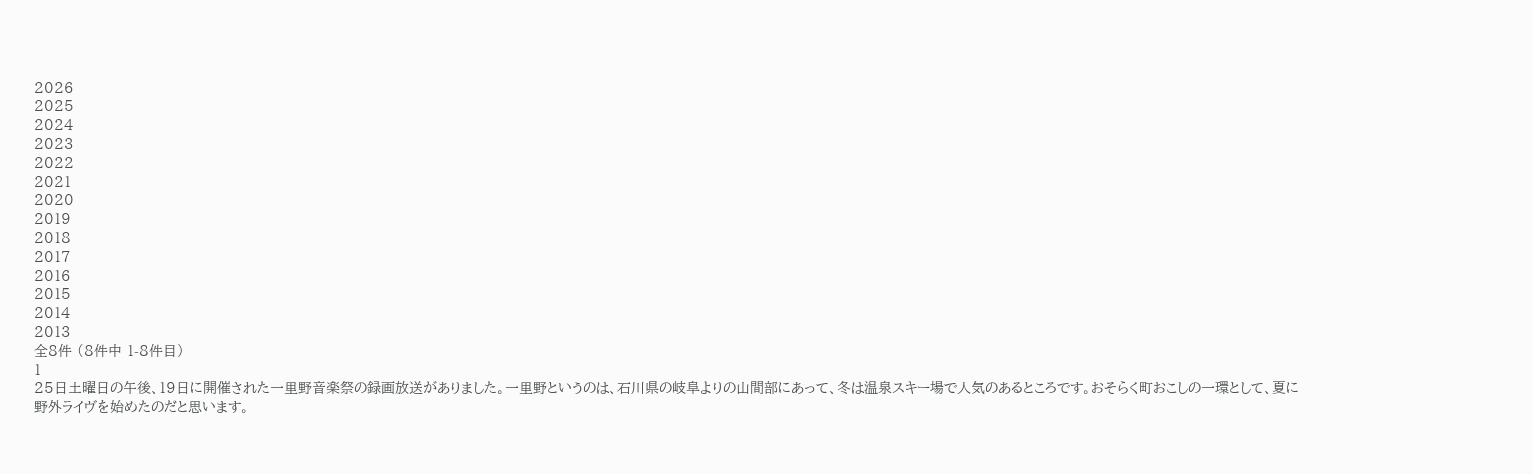2026
2025
2024
2023
2022
2021
2020
2019
2018
2017
2016
2015
2014
2013
全8件 (8件中 1-8件目)
1
25日土曜日の午後、19日に開催された一里野音楽祭の録画放送がありました。一里野というのは、石川県の岐阜よりの山間部にあって、冬は温泉スキー場で人気のあるところです。おそらく町おこしの一環として、夏に野外ライヴを始めたのだと思います。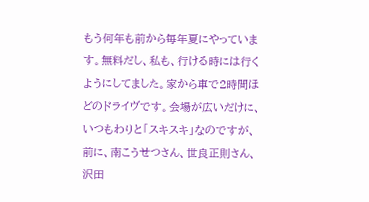もう何年も前から毎年夏にやっています。無料だし、私も、行ける時には行くようにしてました。家から車で2時間ほどのドライヴです。会場が広いだけに、いつもわりと「スキスキ」なのですが、前に、南こうせつさん、世良正則さん、沢田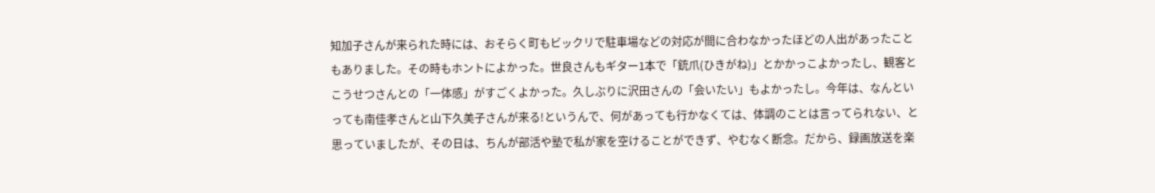知加子さんが来られた時には、おそらく町もビックリで駐車場などの対応が間に合わなかったほどの人出があったこともありました。その時もホントによかった。世良さんもギター1本で「銃爪(ひきがね)」とかかっこよかったし、観客とこうせつさんとの「一体感」がすごくよかった。久しぶりに沢田さんの「会いたい」もよかったし。今年は、なんといっても南佳孝さんと山下久美子さんが来る!というんで、何があっても行かなくては、体調のことは言ってられない、と思っていましたが、その日は、ちんが部活や塾で私が家を空けることができず、やむなく断念。だから、録画放送を楽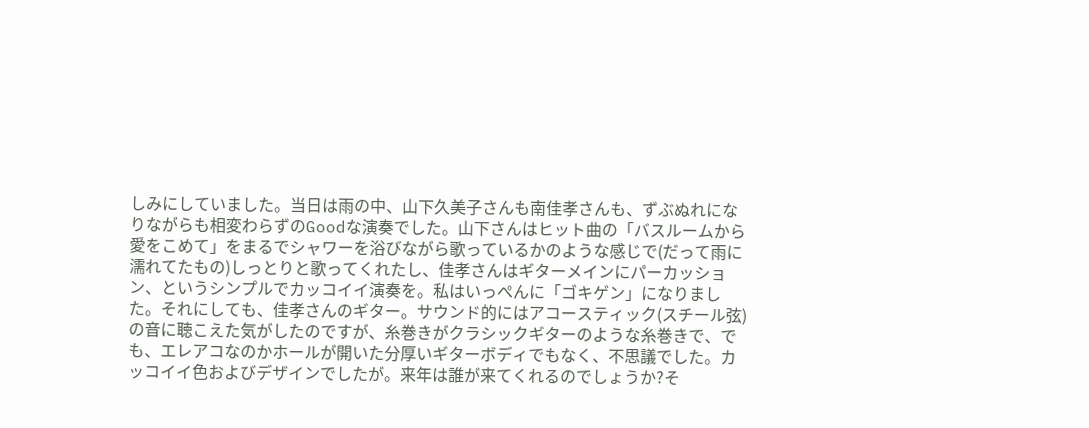しみにしていました。当日は雨の中、山下久美子さんも南佳孝さんも、ずぶぬれになりながらも相変わらずのGoodな演奏でした。山下さんはヒット曲の「バスルームから愛をこめて」をまるでシャワーを浴びながら歌っているかのような感じで(だって雨に濡れてたもの)しっとりと歌ってくれたし、佳孝さんはギターメインにパーカッション、というシンプルでカッコイイ演奏を。私はいっぺんに「ゴキゲン」になりました。それにしても、佳孝さんのギター。サウンド的にはアコースティック(スチール弦)の音に聴こえた気がしたのですが、糸巻きがクラシックギターのような糸巻きで、でも、エレアコなのかホールが開いた分厚いギターボディでもなく、不思議でした。カッコイイ色およびデザインでしたが。来年は誰が来てくれるのでしょうか?そ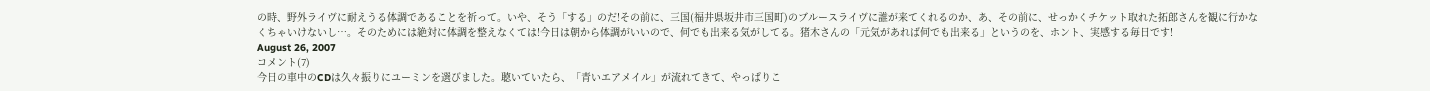の時、野外ライヴに耐えうる体調であることを祈って。いや、そう「する」のだ!その前に、三国(福井県坂井市三国町)のブルースライヴに誰が来てくれるのか、あ、その前に、せっかくチケット取れた拓郎さんを観に行かなくちゃいけないし…。そのためには絶対に体調を整えなくては!今日は朝から体調がいいので、何でも出来る気がしてる。猪木さんの「元気があれば何でも出来る」というのを、ホント、実感する毎日です!
August 26, 2007
コメント(7)
今日の車中のCDは久々振りにユーミンを選びました。聴いていたら、「青いエアメイル」が流れてきて、やっぱりこ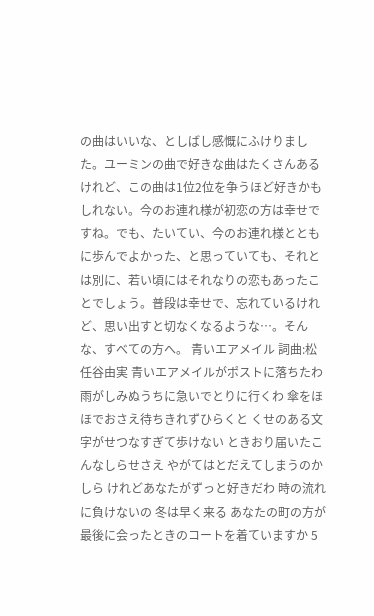の曲はいいな、としばし感慨にふけりました。ユーミンの曲で好きな曲はたくさんあるけれど、この曲は1位2位を争うほど好きかもしれない。今のお連れ様が初恋の方は幸せですね。でも、たいてい、今のお連れ様とともに歩んでよかった、と思っていても、それとは別に、若い頃にはそれなりの恋もあったことでしょう。普段は幸せで、忘れているけれど、思い出すと切なくなるような…。そんな、すべての方へ。 青いエアメイル 詞曲:松任谷由実 青いエアメイルがポストに落ちたわ 雨がしみぬうちに急いでとりに行くわ 傘をほほでおさえ待ちきれずひらくと くせのある文字がせつなすぎて歩けない ときおり届いたこんなしらせさえ やがてはとだえてしまうのかしら けれどあなたがずっと好きだわ 時の流れに負けないの 冬は早く来る あなたの町の方が 最後に会ったときのコートを着ていますか 5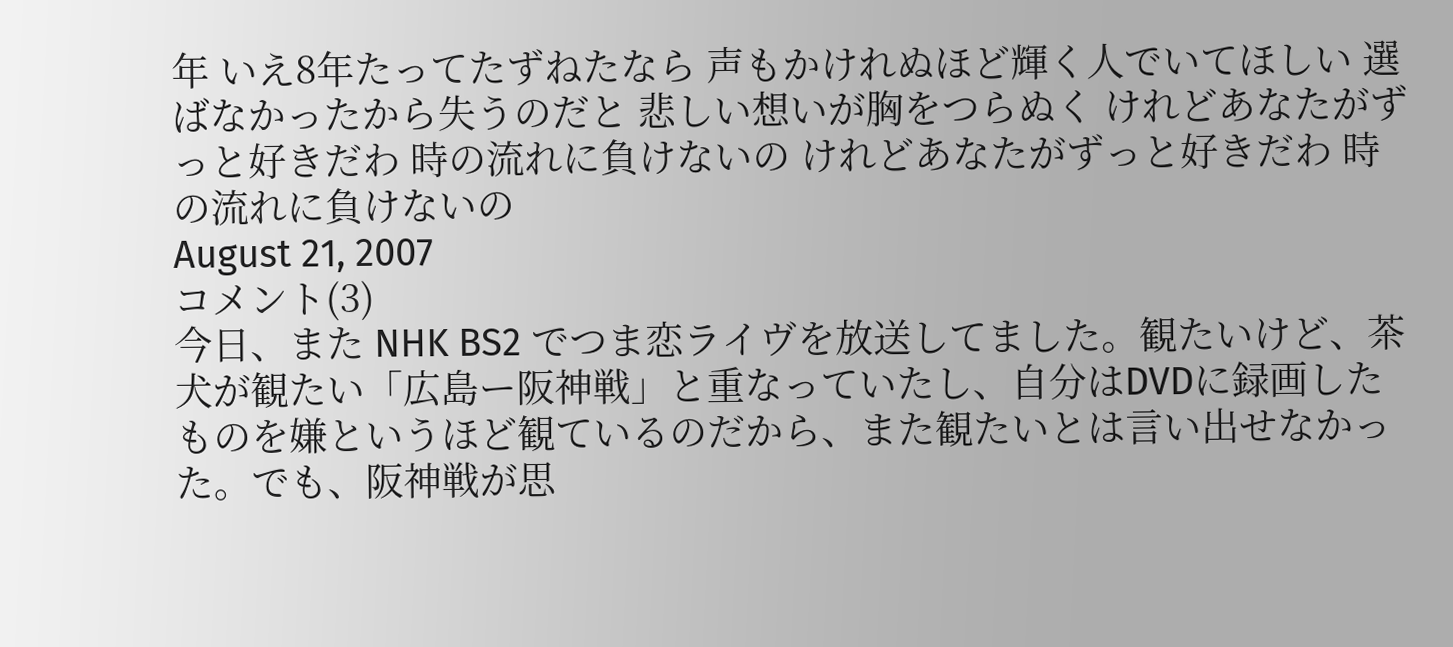年 いえ8年たってたずねたなら 声もかけれぬほど輝く人でいてほしい 選ばなかったから失うのだと 悲しい想いが胸をつらぬく けれどあなたがずっと好きだわ 時の流れに負けないの けれどあなたがずっと好きだわ 時の流れに負けないの
August 21, 2007
コメント(3)
今日、また NHK BS2 でつま恋ライヴを放送してました。観たいけど、茶犬が観たい「広島ー阪神戦」と重なっていたし、自分はDVDに録画したものを嫌というほど観ているのだから、また観たいとは言い出せなかった。でも、阪神戦が思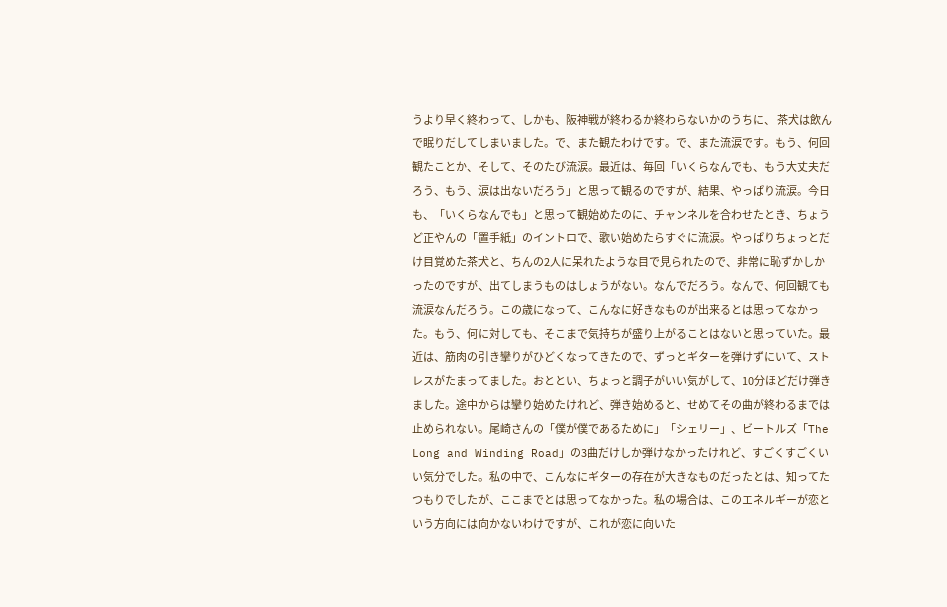うより早く終わって、しかも、阪神戦が終わるか終わらないかのうちに、 茶犬は飲んで眠りだしてしまいました。で、また観たわけです。で、また流涙です。もう、何回観たことか、そして、そのたび流涙。最近は、毎回「いくらなんでも、もう大丈夫だろう、もう、涙は出ないだろう」と思って観るのですが、結果、やっぱり流涙。今日も、「いくらなんでも」と思って観始めたのに、チャンネルを合わせたとき、ちょうど正やんの「置手紙」のイントロで、歌い始めたらすぐに流涙。やっぱりちょっとだけ目覚めた茶犬と、ちんの2人に呆れたような目で見られたので、非常に恥ずかしかったのですが、出てしまうものはしょうがない。なんでだろう。なんで、何回観ても流涙なんだろう。この歳になって、こんなに好きなものが出来るとは思ってなかった。もう、何に対しても、そこまで気持ちが盛り上がることはないと思っていた。最近は、筋肉の引き攣りがひどくなってきたので、ずっとギターを弾けずにいて、ストレスがたまってました。おととい、ちょっと調子がいい気がして、10分ほどだけ弾きました。途中からは攣り始めたけれど、弾き始めると、せめてその曲が終わるまでは止められない。尾崎さんの「僕が僕であるために」「シェリー」、ビートルズ「The Long and Winding Road」の3曲だけしか弾けなかったけれど、すごくすごくいい気分でした。私の中で、こんなにギターの存在が大きなものだったとは、知ってたつもりでしたが、ここまでとは思ってなかった。私の場合は、このエネルギーが恋という方向には向かないわけですが、これが恋に向いた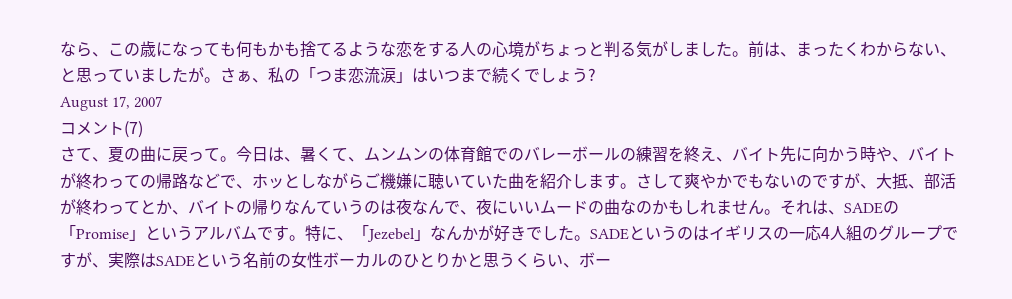なら、この歳になっても何もかも捨てるような恋をする人の心境がちょっと判る気がしました。前は、まったくわからない、と思っていましたが。さぁ、私の「つま恋流涙」はいつまで続くでしょう?
August 17, 2007
コメント(7)
さて、夏の曲に戻って。今日は、暑くて、ムンムンの体育館でのバレーボールの練習を終え、バイト先に向かう時や、バイトが終わっての帰路などで、ホッとしながらご機嫌に聴いていた曲を紹介します。さして爽やかでもないのですが、大抵、部活が終わってとか、バイトの帰りなんていうのは夜なんで、夜にいいムードの曲なのかもしれません。それは、SADEの「Promise」というアルバムです。特に、「Jezebel」なんかが好きでした。SADEというのはイギリスの一応4人組のグループですが、実際はSADEという名前の女性ボーカルのひとりかと思うくらい、ボー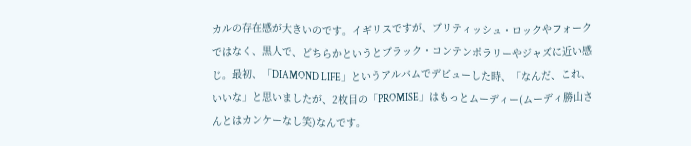カルの存在感が大きいのです。イギリスですが、ブリティッシュ・ロックやフォークではなく、黒人で、どちらかというとブラック・コンテンポラリーやジャズに近い感じ。最初、「DIAMOND LIFE」というアルバムでデビューした時、「なんだ、これ、いいな」と思いましたが、2枚目の「PROMISE」はもっとムーディー(ムーディ勝山さんとはカンケーなし笑)なんです。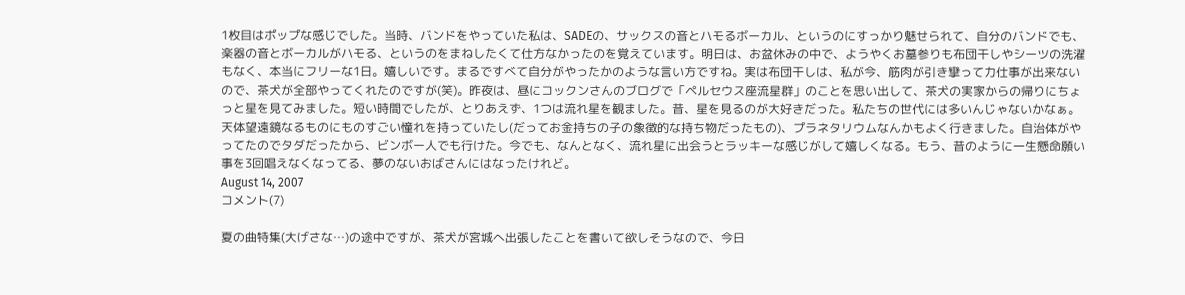1枚目はポップな感じでした。当時、バンドをやっていた私は、SADEの、サックスの音とハモるボーカル、というのにすっかり魅せられて、自分のバンドでも、楽器の音とボーカルがハモる、というのをまねしたくて仕方なかったのを覚えています。明日は、お盆休みの中で、ようやくお墓参りも布団干しやシーツの洗濯もなく、本当にフリーな1日。嬉しいです。まるですべて自分がやったかのような言い方ですね。実は布団干しは、私が今、筋肉が引き攣って力仕事が出来ないので、茶犬が全部やってくれたのですが(笑)。昨夜は、昼にコックンさんのブログで「ペルセウス座流星群」のことを思い出して、茶犬の実家からの帰りにちょっと星を見てみました。短い時間でしたが、とりあえず、1つは流れ星を観ました。昔、星を見るのが大好きだった。私たちの世代には多いんじゃないかなぁ。天体望遠鏡なるものにものすごい憧れを持っていたし(だってお金持ちの子の象徴的な持ち物だったもの)、プラネタリウムなんかもよく行きました。自治体がやってたのでタダだったから、ビンボー人でも行けた。今でも、なんとなく、流れ星に出会うとラッキーな感じがして嬉しくなる。もう、昔のように一生懸命願い事を3回唱えなくなってる、夢のないおばさんにはなったけれど。
August 14, 2007
コメント(7)

夏の曲特集(大げさな…)の途中ですが、茶犬が宮城へ出張したことを書いて欲しそうなので、今日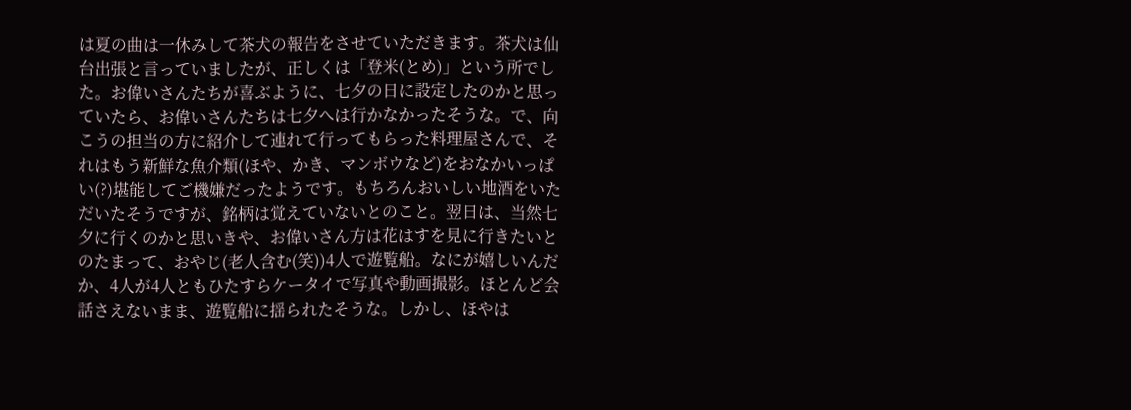は夏の曲は一休みして茶犬の報告をさせていただきます。茶犬は仙台出張と言っていましたが、正しくは「登米(とめ)」という所でした。お偉いさんたちが喜ぶように、七夕の日に設定したのかと思っていたら、お偉いさんたちは七夕へは行かなかったそうな。で、向こうの担当の方に紹介して連れて行ってもらった料理屋さんで、それはもう新鮮な魚介類(ほや、かき、マンボウなど)をおなかいっぱい(?)堪能してご機嫌だったようです。もちろんおいしい地酒をいただいたそうですが、銘柄は覚えていないとのこと。翌日は、当然七夕に行くのかと思いきや、お偉いさん方は花はすを見に行きたいとのたまって、おやじ(老人含む(笑))4人で遊覧船。なにが嬉しいんだか、4人が4人ともひたすらケータイで写真や動画撮影。ほとんど会話さえないまま、遊覧船に揺られたそうな。しかし、ほやは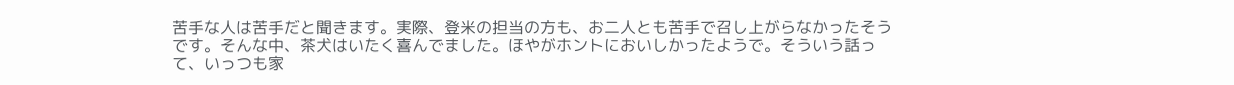苦手な人は苦手だと聞きます。実際、登米の担当の方も、お二人とも苦手で召し上がらなかったそうです。そんな中、茶犬はいたく喜んでました。ほやがホントにおいしかったようで。そういう話って、いっつも家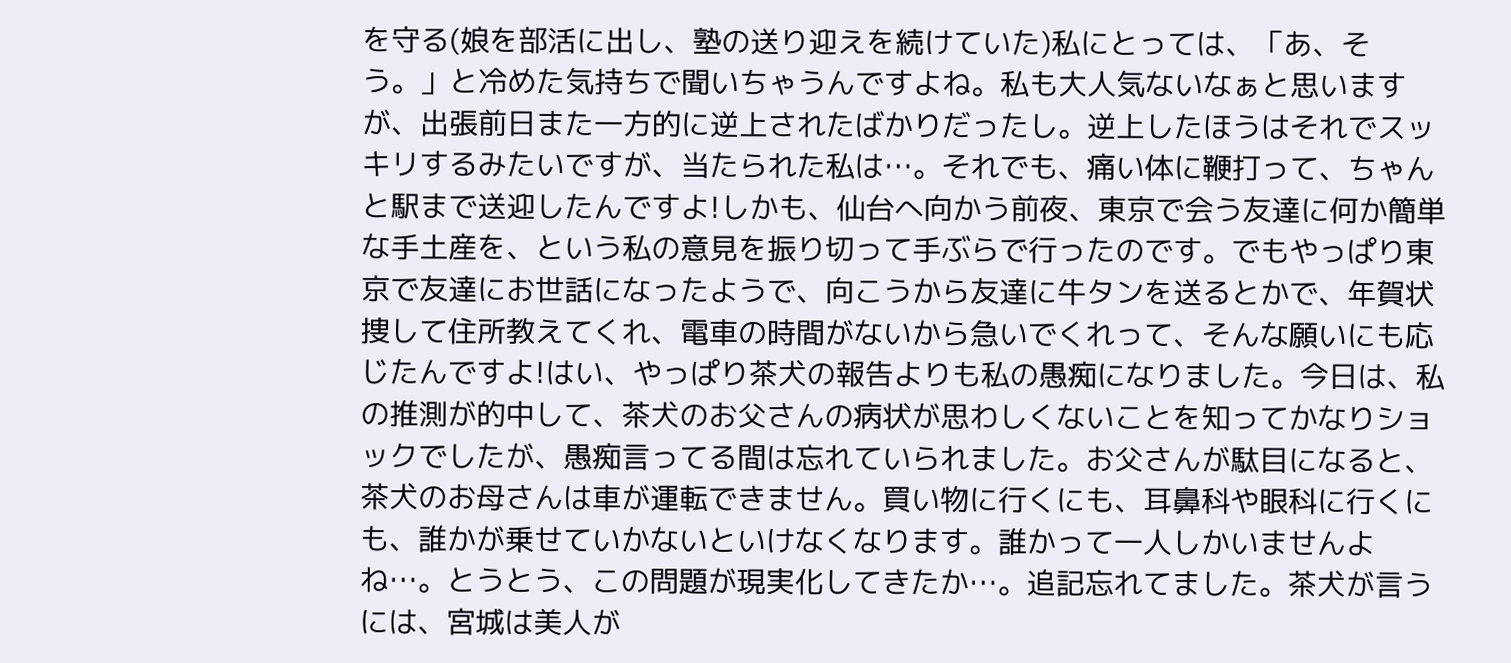を守る(娘を部活に出し、塾の送り迎えを続けていた)私にとっては、「あ、そう。」と冷めた気持ちで聞いちゃうんですよね。私も大人気ないなぁと思いますが、出張前日また一方的に逆上されたばかりだったし。逆上したほうはそれでスッキリするみたいですが、当たられた私は…。それでも、痛い体に鞭打って、ちゃんと駅まで送迎したんですよ!しかも、仙台へ向かう前夜、東京で会う友達に何か簡単な手土産を、という私の意見を振り切って手ぶらで行ったのです。でもやっぱり東京で友達にお世話になったようで、向こうから友達に牛タンを送るとかで、年賀状捜して住所教えてくれ、電車の時間がないから急いでくれって、そんな願いにも応じたんですよ!はい、やっぱり茶犬の報告よりも私の愚痴になりました。今日は、私の推測が的中して、茶犬のお父さんの病状が思わしくないことを知ってかなりショックでしたが、愚痴言ってる間は忘れていられました。お父さんが駄目になると、茶犬のお母さんは車が運転できません。買い物に行くにも、耳鼻科や眼科に行くにも、誰かが乗せていかないといけなくなります。誰かって一人しかいませんよね…。とうとう、この問題が現実化してきたか…。追記忘れてました。茶犬が言うには、宮城は美人が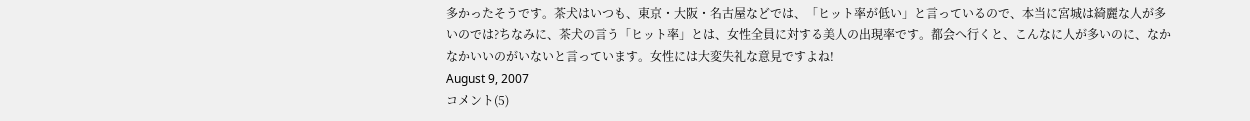多かったそうです。茶犬はいつも、東京・大阪・名古屋などでは、「ヒット率が低い」と言っているので、本当に宮城は綺麗な人が多いのでは?ちなみに、茶犬の言う「ヒット率」とは、女性全員に対する美人の出現率です。都会へ行くと、こんなに人が多いのに、なかなかいいのがいないと言っています。女性には大変失礼な意見ですよね!
August 9, 2007
コメント(5)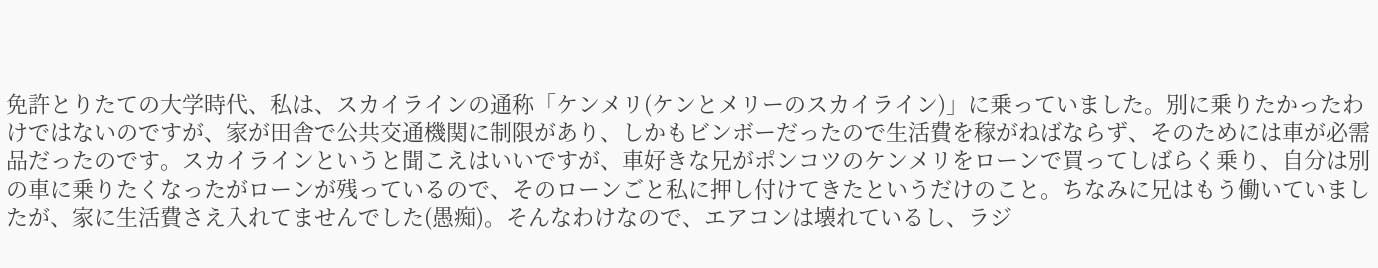免許とりたての大学時代、私は、スカイラインの通称「ケンメリ(ケンとメリーのスカイライン)」に乗っていました。別に乗りたかったわけではないのですが、家が田舎で公共交通機関に制限があり、しかもビンボーだったので生活費を稼がねばならず、そのためには車が必需品だったのです。スカイラインというと聞こえはいいですが、車好きな兄がポンコツのケンメリをローンで買ってしばらく乗り、自分は別の車に乗りたくなったがローンが残っているので、そのローンごと私に押し付けてきたというだけのこと。ちなみに兄はもう働いていましたが、家に生活費さえ入れてませんでした(愚痴)。そんなわけなので、エアコンは壊れているし、ラジ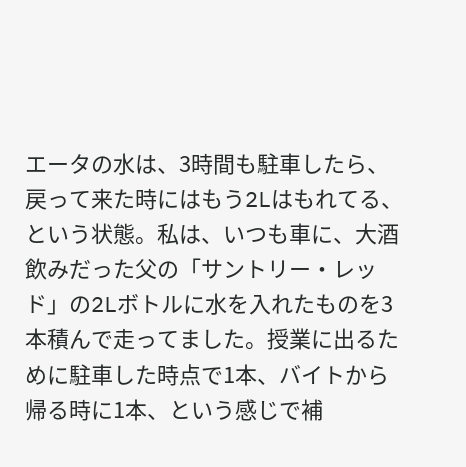エータの水は、3時間も駐車したら、戻って来た時にはもう2Lはもれてる、という状態。私は、いつも車に、大酒飲みだった父の「サントリー・レッド」の2Lボトルに水を入れたものを3本積んで走ってました。授業に出るために駐車した時点で1本、バイトから帰る時に1本、という感じで補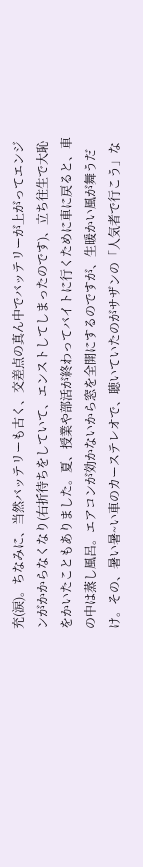充(涙)。ちなみに、当然バッテリーも古く、交差点の真ん中でバッテリーが上がってエンジンがかからなくなり(右折待ちをしていて、エンストしてしまったのです)、立ち往生で大恥をかいたこともありました。夏、授業や部活が終わってバイトに行くために車に戻ると、車の中は蒸し風呂。エアコンが効かないから窓を全開にするのですが、生暖かい風が舞うだけ。その、暑い暑~い車のカーステレオで、聴いていたのがサザンの「人気者で行こう」な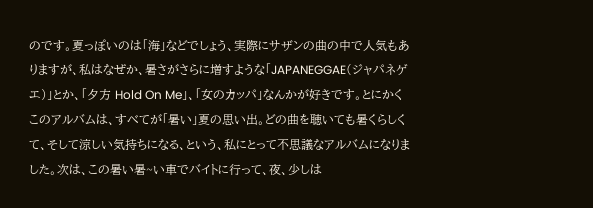のです。夏っぽいのは「海」などでしょう、実際にサザンの曲の中で人気もありますが、私はなぜか、暑さがさらに増すような「JAPANEGGAE(ジャパネゲエ)」とか、「夕方 Hold On Me」、「女のカッパ」なんかが好きです。とにかくこのアルバムは、すべてが「暑い」夏の思い出。どの曲を聴いても暑くらしくて、そして涼しい気持ちになる、という、私にとって不思議なアルバムになりました。次は、この暑い暑~い車でバイトに行って、夜、少しは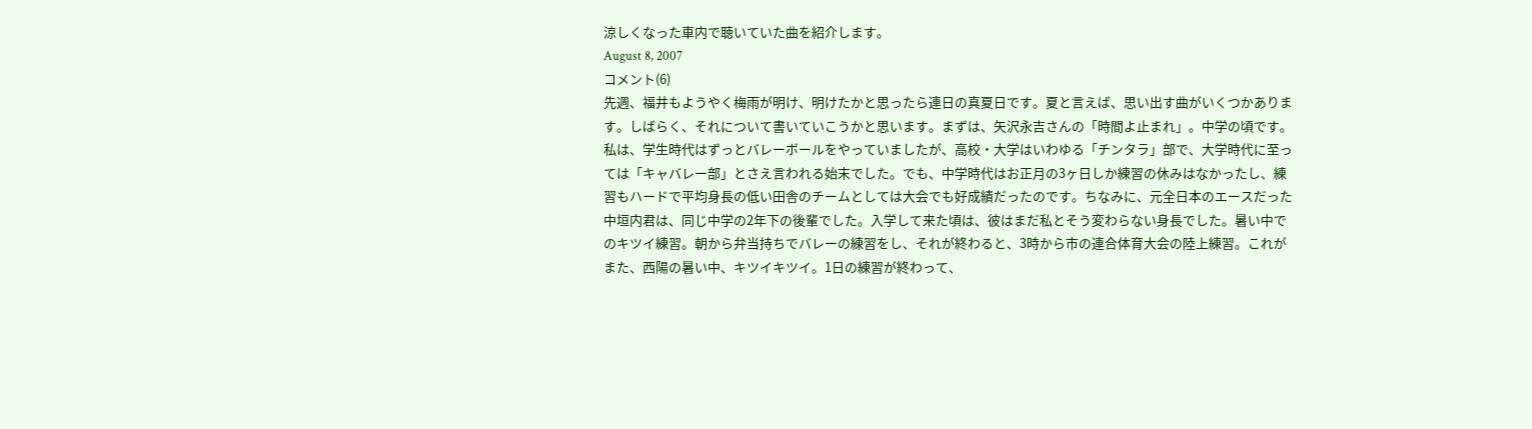涼しくなった車内で聴いていた曲を紹介します。
August 8, 2007
コメント(6)
先週、福井もようやく梅雨が明け、明けたかと思ったら連日の真夏日です。夏と言えば、思い出す曲がいくつかあります。しばらく、それについて書いていこうかと思います。まずは、矢沢永吉さんの「時間よ止まれ」。中学の頃です。私は、学生時代はずっとバレーボールをやっていましたが、高校・大学はいわゆる「チンタラ」部で、大学時代に至っては「キャバレー部」とさえ言われる始末でした。でも、中学時代はお正月の3ヶ日しか練習の休みはなかったし、練習もハードで平均身長の低い田舎のチームとしては大会でも好成績だったのです。ちなみに、元全日本のエースだった中垣内君は、同じ中学の2年下の後輩でした。入学して来た頃は、彼はまだ私とそう変わらない身長でした。暑い中でのキツイ練習。朝から弁当持ちでバレーの練習をし、それが終わると、3時から市の連合体育大会の陸上練習。これがまた、西陽の暑い中、キツイキツイ。1日の練習が終わって、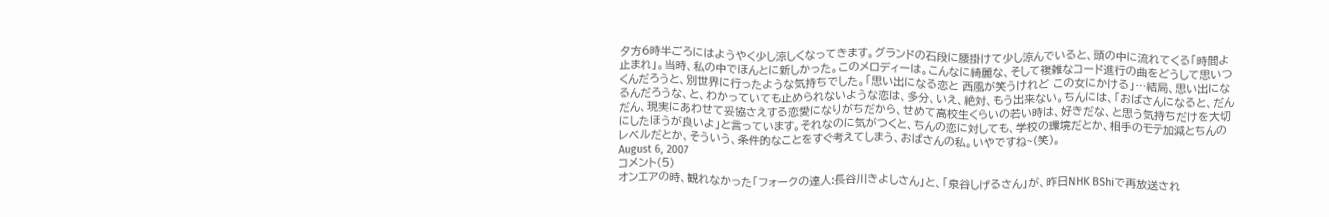夕方6時半ごろにはようやく少し涼しくなってきます。グランドの石段に腰掛けて少し涼んでいると、頭の中に流れてくる「時間よ止まれ」。当時、私の中でほんとに新しかった。このメロディーは。こんなに綺麗な、そして複雑なコード進行の曲をどうして思いつくんだろうと、別世界に行ったような気持ちでした。「思い出になる恋と 西風が笑うけれど この女にかける」…結局、思い出になるんだろうな、と、わかっていても止められないような恋は、多分、いえ、絶対、もう出来ない。ちんには、「おばさんになると、だんだん、現実にあわせて妥協さえする恋愛になりがちだから、せめて高校生くらいの若い時は、好きだな、と思う気持ちだけを大切にしたほうが良いよ」と言っています。それなのに気がつくと、ちんの恋に対しても、学校の環境だとか、相手のモテ加減とちんのレベルだとか、そういう、条件的なことをすぐ考えてしまう、おばさんの私。いやですね~(笑)。
August 6, 2007
コメント(5)
オンエアの時、観れなかった「フォークの達人:長谷川きよしさん」と、「泉谷しげるさん」が、昨日NHK BShiで再放送され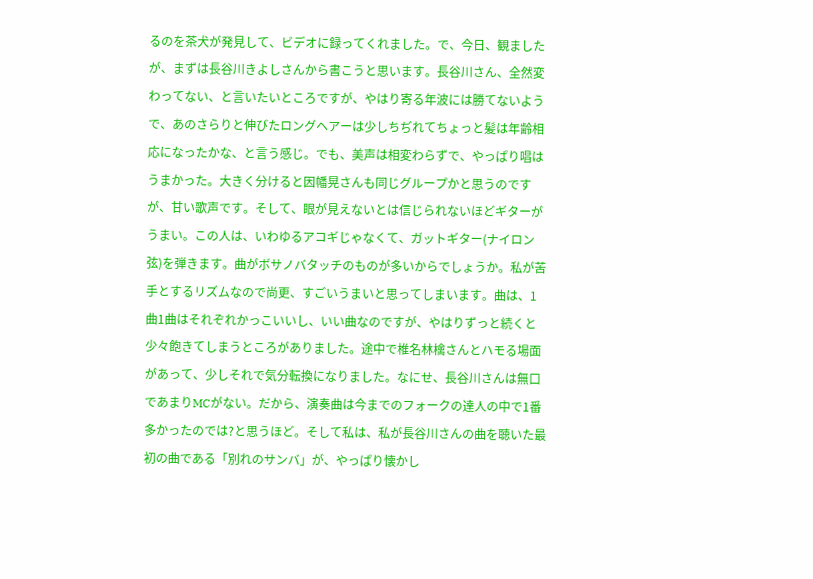るのを茶犬が発見して、ビデオに録ってくれました。で、今日、観ましたが、まずは長谷川きよしさんから書こうと思います。長谷川さん、全然変わってない、と言いたいところですが、やはり寄る年波には勝てないようで、あのさらりと伸びたロングヘアーは少しちぢれてちょっと髪は年齢相応になったかな、と言う感じ。でも、美声は相変わらずで、やっぱり唱はうまかった。大きく分けると因幡晃さんも同じグループかと思うのですが、甘い歌声です。そして、眼が見えないとは信じられないほどギターがうまい。この人は、いわゆるアコギじゃなくて、ガットギター(ナイロン弦)を弾きます。曲がボサノバタッチのものが多いからでしょうか。私が苦手とするリズムなので尚更、すごいうまいと思ってしまいます。曲は、1曲1曲はそれぞれかっこいいし、いい曲なのですが、やはりずっと続くと少々飽きてしまうところがありました。途中で椎名林檎さんとハモる場面があって、少しそれで気分転換になりました。なにせ、長谷川さんは無口であまりMCがない。だから、演奏曲は今までのフォークの達人の中で1番多かったのでは?と思うほど。そして私は、私が長谷川さんの曲を聴いた最初の曲である「別れのサンバ」が、やっぱり懐かし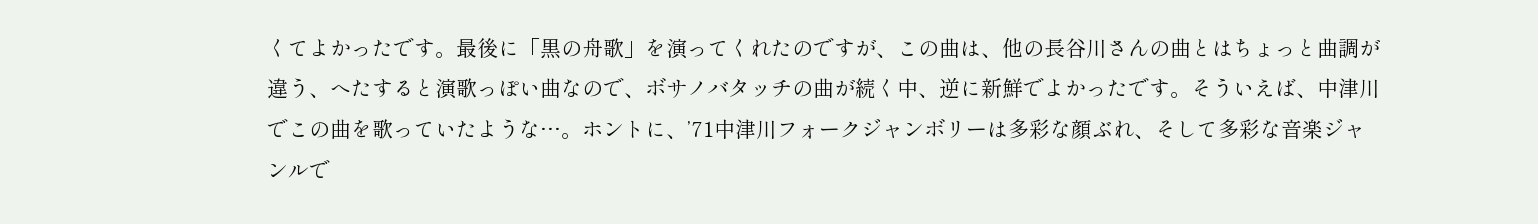くてよかったです。最後に「黒の舟歌」を演ってくれたのですが、この曲は、他の長谷川さんの曲とはちょっと曲調が違う、へたすると演歌っぽい曲なので、ボサノバタッチの曲が続く中、逆に新鮮でよかったです。そういえば、中津川でこの曲を歌っていたような…。ホントに、’71中津川フォークジャンボリーは多彩な顔ぶれ、そして多彩な音楽ジャンルで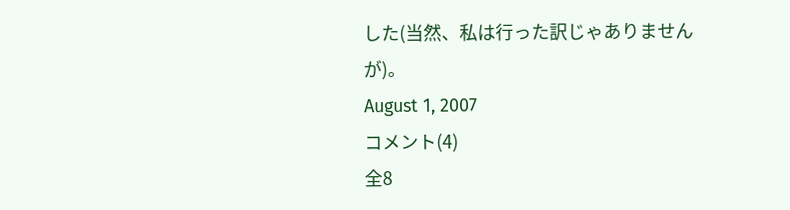した(当然、私は行った訳じゃありませんが)。
August 1, 2007
コメント(4)
全8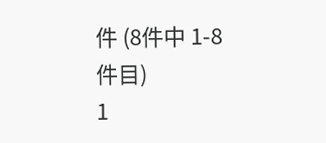件 (8件中 1-8件目)
1